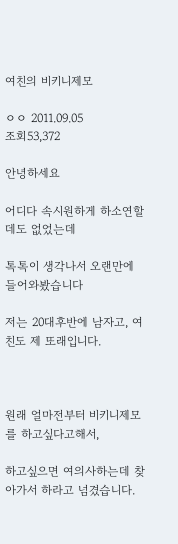여친의 비키니제모

ㅇㅇ 2011.09.05
조회53,372

안녕하세요

어디다 속시원하게 하소연할데도 없었는데

톡톡이 생각나서 오랜만에 들어와봤습니다

저는 20대후반에 남자고, 여친도 제 또래입니다.



원래 얼마전부터 비키니제모를 하고싶다고해서,

하고싶으면 여의사하는데 찾아가서 하라고 넘겼습니다.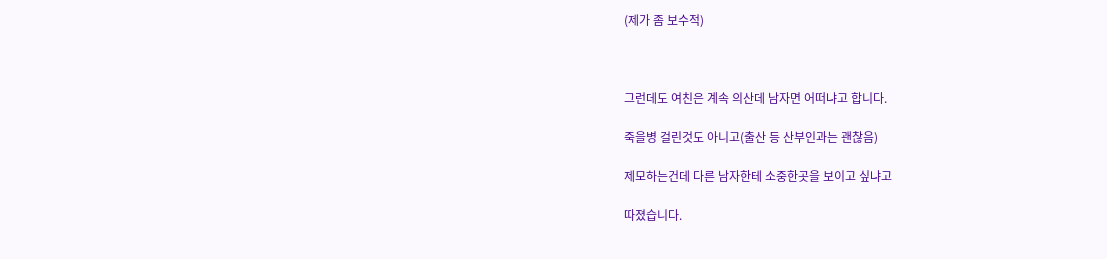(제가 좀 보수적)



그런데도 여친은 계속 의산데 남자면 어떠냐고 합니다.

죽을병 걸린것도 아니고(출산 등 산부인과는 괜찮음)

제모하는건데 다른 남자한테 소중한곳을 보이고 싶냐고

따졌습니다.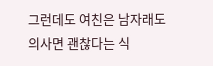그런데도 여친은 남자래도 의사면 괜찮다는 식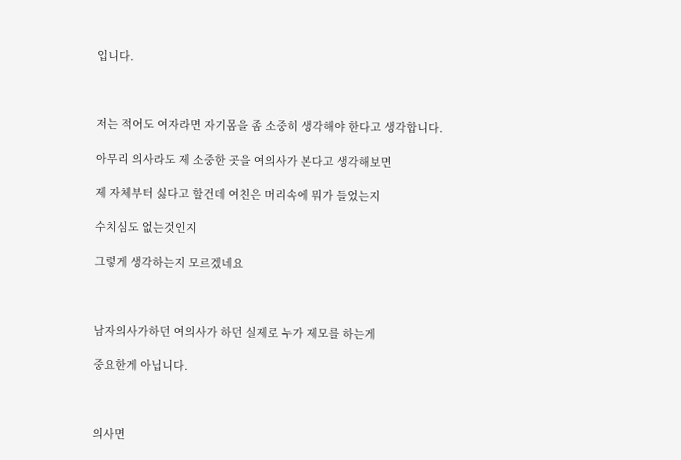입니다.



저는 적어도 여자라면 자기몸을 좀 소중히 생각해야 한다고 생각합니다.

아무리 의사라도 제 소중한 곳을 여의사가 본다고 생각해보면

제 자체부터 싫다고 할건데 여친은 머리속에 뭐가 들었는지

수치심도 없는것인지

그렇게 생각하는지 모르겠네요



남자의사가하던 여의사가 하던 실제로 누가 제모를 하는게

중요한게 아닙니다.



의사면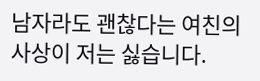남자라도 괜찮다는 여친의 사상이 저는 싫습니다.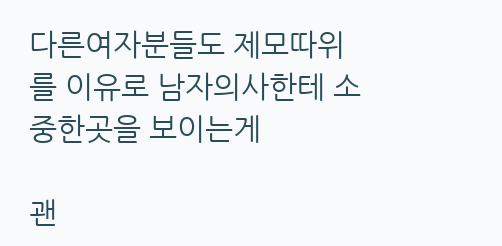다른여자분들도 제모따위를 이유로 남자의사한테 소중한곳을 보이는게

괜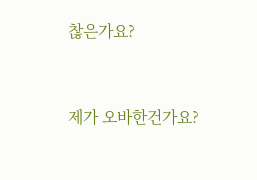찮은가요?



제가 오바한건가요?